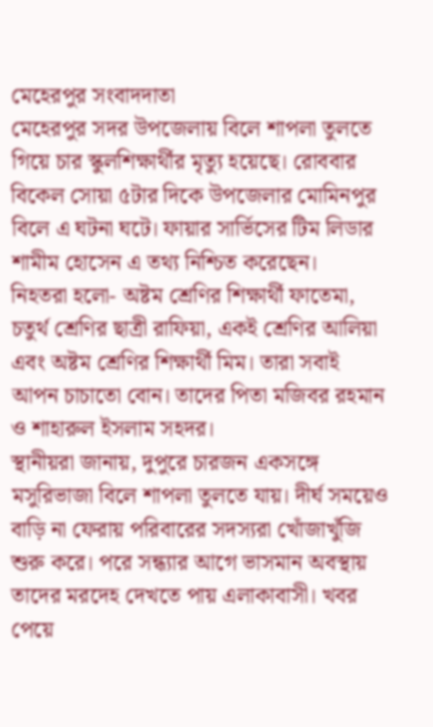মেহেরপুর সংবাদদাতা
মেহেরপুর সদর উপজেলায় বিলে শাপলা তুলতে গিয়ে চার স্কুলশিক্ষার্থীর মৃত্যু হয়েছে। রোববার বিকেল সোয়া ৫টার দিকে উপজেলার মোমিনপুর বিলে এ ঘটনা ঘটে। ফায়ার সার্ভিসের টিম লিডার শামীম হোসেন এ তথ্য নিশ্চিত করেছেন।
নিহতরা হলো- অষ্টম শ্রেণির শিক্ষার্থী ফাতেমা, চতুর্থ শ্রেণির ছাত্রী রাফিয়া, একই শ্রেণির আলিয়া এবং অষ্টম শ্রেণির শিক্ষার্থী মিম। তারা সবাই আপন চাচাতো বোন। তাদের পিতা মজিবর রহমান ও শাহারুল ইসলাম সহদর।
স্থানীয়রা জানায়, দুপুরে চারজন একসঙ্গে মসুরিভাজা বিলে শাপলা তুলতে যায়। দীর্ঘ সময়েও বাড়ি না ফেরায় পরিবারের সদস্যরা খোঁজাখুঁজি শুরু করে। পরে সন্ধ্যার আগে ভাসমান অবস্থায় তাদের মরদেহ দেখতে পায় এলাকাবাসী। খবর পেয়ে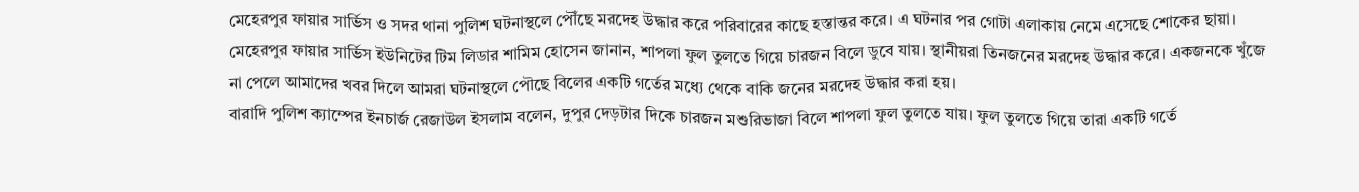মেহেরপুর ফায়ার সার্ভিস ও সদর থানা পুলিশ ঘটনাস্থলে পৌঁছে মরদেহ উদ্ধার করে পরিবারের কাছে হস্তান্তর করে। এ ঘটনার পর গোটা এলাকায় নেমে এসেছে শোকের ছায়া।
মেহেরপুর ফায়ার সার্ভিস ইউনিটের টিম লিডার শামিম হোসেন জানান, শাপলা ফুল তুলতে গিয়ে চারজন বিলে ডুবে যায়। স্থানীয়রা তিনজনের মরদেহ উদ্ধার করে। একজনকে খুঁজে না পেলে আমাদের খবর দিলে আমরা ঘটনাস্থলে পৌছে বিলের একটি গর্তের মধ্যে থেকে বাকি জনের মরদেহ উদ্ধার করা হয়।
বারাদি পুলিশ ক্যাম্পের ইনচার্জ রেজাউল ইসলাম বলেন, দুপুর দেড়টার দিকে চারজন মশুরিভাজা বিলে শাপলা ফুল তুলতে যায়। ফুল তুলতে গিয়ে তারা একটি গর্তে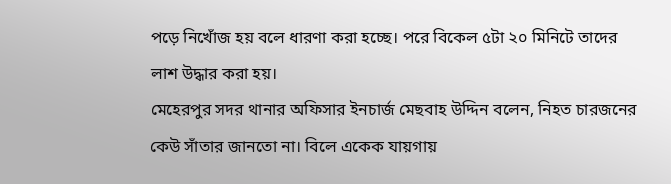পড়ে নিখোঁজ হয় বলে ধারণা করা হচ্ছে। পরে বিকেল ৫টা ২০ মিনিটে তাদের লাশ উদ্ধার করা হয়।
মেহেরপুর সদর থানার অফিসার ইনচার্জ মেছবাহ উদ্দিন বলেন, নিহত চারজনের কেউ সাঁতার জানতো না। বিলে একেক যায়গায়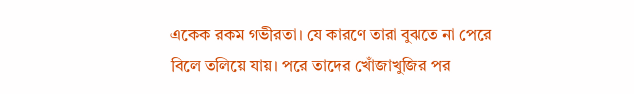একেক রকম গভীরতা। যে কারণে তারা বুঝতে না পেরে বিলে তলিয়ে যায়। পরে তাদের খোঁজাখুজির পর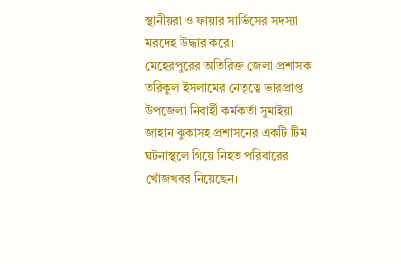স্থানীয়রা ও ফায়ার সার্ভিসের সদস্যা মরদেহ উদ্ধার করে।
মেহেরপুরের অতিরিক্ত জেলা প্রশাসক তরিকুল ইসলামের নেতৃত্বে ভারপ্রাপ্ত উপজেলা নিবার্হী কর্মকর্তা সুমাইয়া জাহান ঝুকাসহ প্রশাসনের একটি টিম ঘটনাস্থলে গিয়ে নিহত পরিবারের খোঁজখবর নিয়েছেন।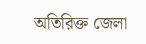অতিরিক্ত জেলা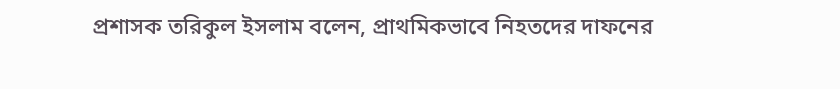প্রশাসক তরিকুল ইসলাম বলেন, প্রাথমিকভাবে নিহতদের দাফনের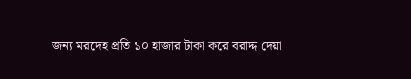জন্য মরদেহ প্রতি ১০ হাজার টাকা করে বরাদ্দ দেয়া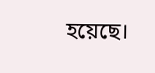হয়েছে।